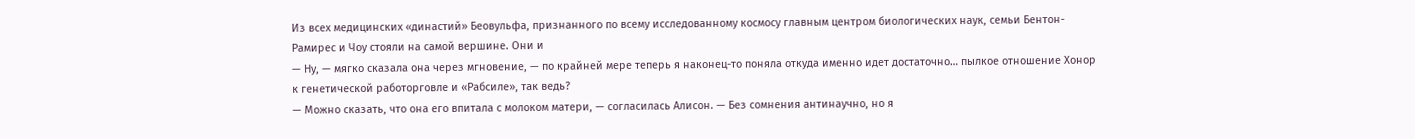Из всех медицинских «династий» Беовульфа, признанного по всему исследованному космосу главным центром биологических наук, семьи Бентон-Рамирес и Чоу стояли на самой вершине. Они и
— Ну, — мягко сказала она через мгновение, — по крайней мере теперь я наконец-то поняла откуда именно идет достаточно… пылкое отношение Хонор к генетической работорговле и «Рабсиле», так ведь?
— Можно сказать, что она его впитала с молоком матери, — согласилась Алисон. — Без сомнения антинаучно, но я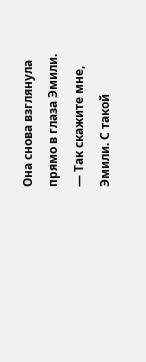Она снова взглянула прямо в глаза Эмили.
— Так скажите мне, Эмили. С такой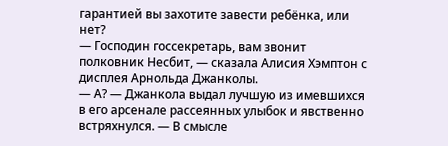гарантией вы захотите завести ребёнка, или нет?
— Господин госсекретарь, вам звонит полковник Несбит, — сказала Алисия Хэмптон с дисплея Арнольда Джанколы.
— А? — Джанкола выдал лучшую из имевшихся в его арсенале рассеянных улыбок и явственно встряхнулся. — В смысле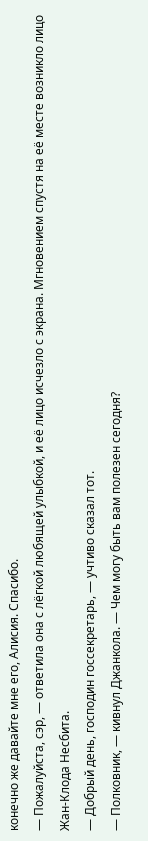конечно же давайте мне его, Алисия. Спасибо.
— Пожалуйста, сэр, — ответила она с лёгкой любящей улыбкой, и её лицо исчезло с экрана. Мгновением спустя на её месте возникло лицо Жан-Клода Несбита.
— Добрый день, господин госсекретарь, — учтиво сказал тот.
— Полковник, — кивнул Джанкола. — Чем могу быть вам полезен сегодня?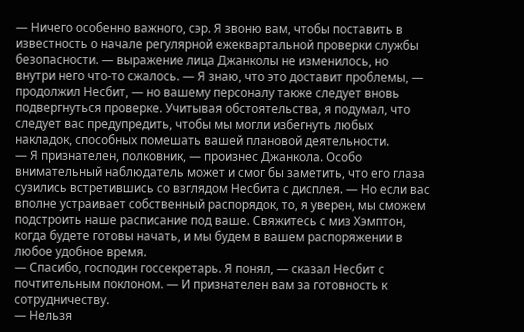— Ничего особенно важного, сэр. Я звоню вам, чтобы поставить в известность о начале регулярной ежеквартальной проверки службы безопасности. — выражение лица Джанколы не изменилось, но внутри него что-то сжалось. — Я знаю, что это доставит проблемы, — продолжил Несбит, — но вашему персоналу также следует вновь подвергнуться проверке. Учитывая обстоятельства, я подумал, что следует вас предупредить, чтобы мы могли избегнуть любых накладок, способных помешать вашей плановой деятельности.
— Я признателен, полковник, — произнес Джанкола. Особо внимательный наблюдатель может и смог бы заметить, что его глаза сузились встретившись со взглядом Несбита с дисплея. — Но если вас вполне устраивает собственный распорядок, то, я уверен, мы сможем подстроить наше расписание под ваше. Свяжитесь с миз Хэмптон, когда будете готовы начать, и мы будем в вашем распоряжении в любое удобное время.
— Спасибо, господин госсекретарь. Я понял, — сказал Несбит с почтительным поклоном. — И признателен вам за готовность к сотрудничеству.
— Нельзя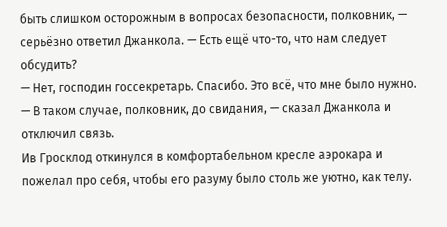быть слишком осторожным в вопросах безопасности, полковник, — серьёзно ответил Джанкола. — Есть ещё что-то, что нам следует обсудить?
— Нет, господин госсекретарь. Спасибо. Это всё, что мне было нужно.
— В таком случае, полковник, до свидания, — сказал Джанкола и отключил связь.
Ив Гросклод откинулся в комфортабельном кресле аэрокара и пожелал про себя, чтобы его разуму было столь же уютно, как телу.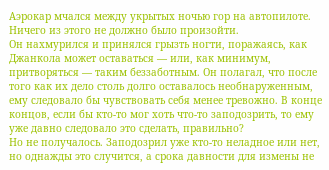Аэрокар мчался между укрытых ночью гор на автопилоте.
Ничего из этого не должно было произойти.
Он нахмурился и принялся грызть ногти, поражаясь, как Джанкола может оставаться — или, как минимум, притворяться — таким беззаботным. Он полагал, что после того как их дело столь долго оставалось необнаруженным, ему следовало бы чувствовать себя менее тревожно. В конце концов, если бы кто-то мог хоть что-то заподозрить, то ему уже давно следовало это сделать, правильно?
Но не получалось. Заподозрил уже кто-то неладное или нет, но однажды это случится, а срока давности для измены не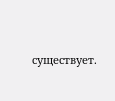существует.